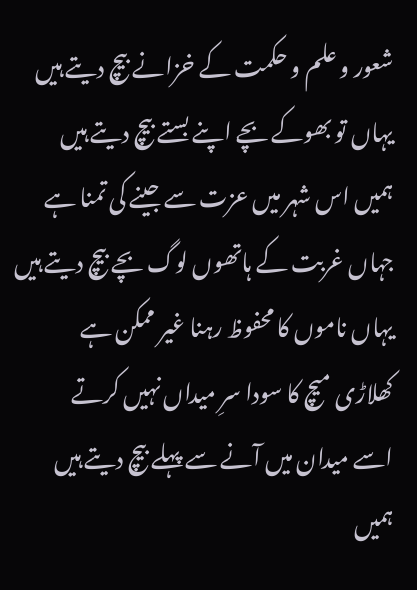شعور و علم و حکمت کے خزانے بیچ دیتے ہیں
یہاں تو بھوکے بچے اپنے بستے بیچ دیتے ہیں
ہمیں اس شہر میں عزت سے جینے کی تمنا ہے
جہاں غربت کے ہاتھوں لوگ بچے بیچ دیتے ہیں
یہاں ناموں کا محفوظ رہنا غیر ممکن ہے
کھلاڑی میچ کا سودا سرِ میداں نہیں کرتے
اسے میدان میں آنے سے پہلے بیچ دیتے ہیں
ہمیں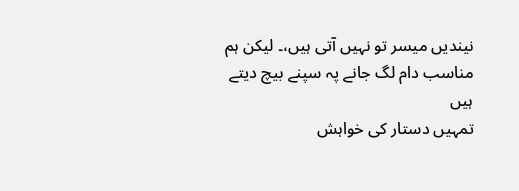نیندیں میسر تو نہیں آتی ہیں،۔ لیکن ہم
مناسب دام لگ جانے پہ سپنے بیچ دیتے ہیں
تمہیں دستار کی خواہش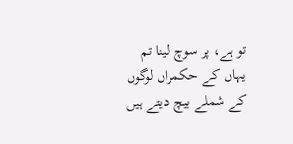تو ہے، پر سوچ لینا تم
یہاں کے حکمراں لوگوں کے شملے بیچ دیتے ہیں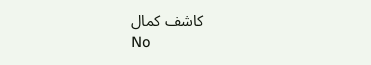کاشف کمال
No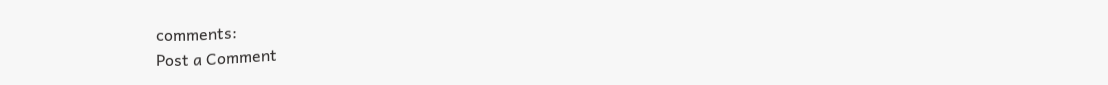comments:
Post a Comment